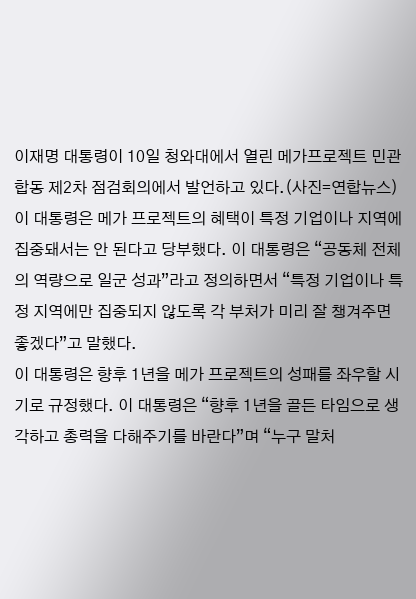이재명 대통령이 10일 청와대에서 열린 메가프로젝트 민관합동 제2차 점검회의에서 발언하고 있다.(사진=연합뉴스)
이 대통령은 메가 프로젝트의 혜택이 특정 기업이나 지역에 집중돼서는 안 된다고 당부했다. 이 대통령은 “공동체 전체의 역량으로 일군 성과”라고 정의하면서 “특정 기업이나 특정 지역에만 집중되지 않도록 각 부처가 미리 잘 챙겨주면 좋겠다”고 말했다.
이 대통령은 향후 1년을 메가 프로젝트의 성패를 좌우할 시기로 규정했다. 이 대통령은 “향후 1년을 골든 타임으로 생각하고 총력을 다해주기를 바란다”며 “누구 말처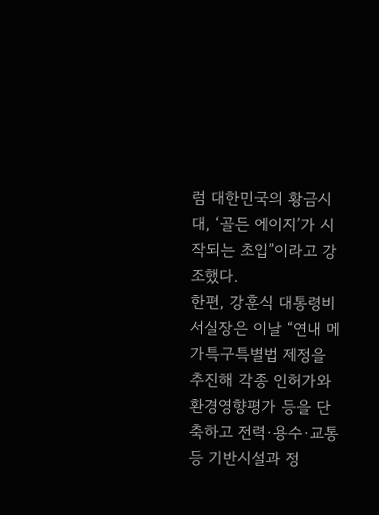럼 대한민국의 황금시대, ‘골든 에이지’가 시작되는 초입”이라고 강조했다.
한편, 강훈식 대통령비서실장은 이날 “연내 메가특구특별법 제정을 추진해 각종 인허가와 환경영향평가 등을 단축하고 전력·용수·교통 등 기반시설과 정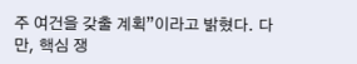주 여건을 갖출 계획”이라고 밝혔다. 다만, 핵심 쟁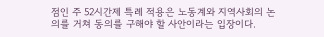점인 주 52시간제 특례 적용은 노동계와 지역사회의 논의를 거쳐 동의를 구해야 할 사안이라는 입장이다.